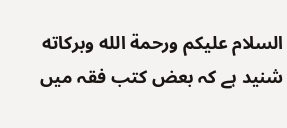السلام عليكم ورحمة الله وبركاته
شنید ہے کہ بعض کتب فقہ میں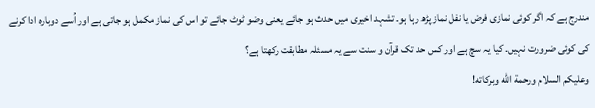مندرج ہے کہ اگر کوئی نمازی فرض یا نفل نماز پڑھ رہا ہو۔ تشہد اخیری میں حدث ہو جائے یعنی وضو ٹوٹ جائے تو اس کی نماز مکمل ہو جاتی ہے اور اُسے دوبارہ ادا کرنے کی کوئی ضرورت نہیں۔ کیا یہ سچ ہے اور کس حد تک قرآن و سنت سے یہ مسئلہ مطابقت رکھتا ہے؟
وعلیکم السلام ورحمة الله وبرکاته!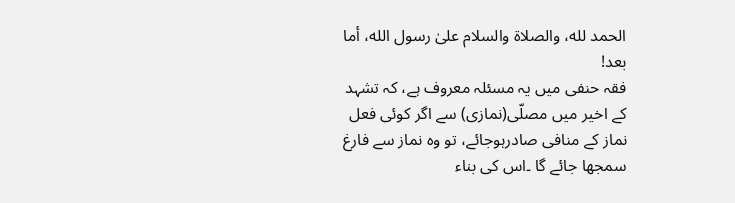الحمد لله، والصلاة والسلام علىٰ رسول الله، أما بعد!
فقہ حنفی میں یہ مسئلہ معروف ہے، کہ تشہد کے اخیر میں مصلّی(نمازی) سے اگر کوئی فعل نماز کے منافی صادرہوجائے، تو وہ نماز سے فارغ سمجھا جائے گا ۔اس کی بناء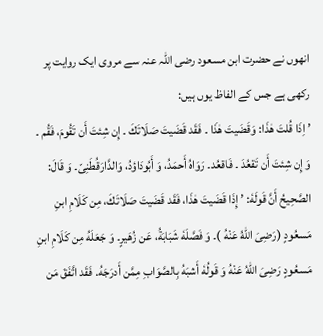انھوں نے حضرت ابن مسعود رضی اللہ عنہ سے مروی ایک روایت پر رکھی ہے جس کے الفاظ یوں ہیں:
’ اِذَا قُلتَ هٰذَا: وَقَضَیتَ هٰذَا ۔ فَقَد قَضَیتَ صَلَاتَكَ ۔ إِن شِئتَ أَن تَقُومَ، فَقُم ۔ وَ إِن شِئتَ أَن تَقعُدَ ۔ فَاقعُد۔ رَوَاهُ أَحمَدُ، وَ أَبُودَاؤدُ، وَالدَّارَقُطَنِیّ۔ وَ قَالَ: الصَّحِیحُ أَنَّ قَولَهٗ: ’ إِذَا قَضَیتَ هٰذَا، فَقَد قَضَیتَ صَلَاتَكَ، مِن کَلَامِ ابنِ مَسعُودٍ (رَضِیَ اللّٰهُ عَنْهُ )۔ وَ فَصَّلَهٗ شَبَابَةُ، عَن زُهَیرٍ۔ وَ جَعَلَهُ مِن کَلَامِ ابنِ مَسعُودٍ رَضِیَ اللّٰهُ عَنْهُ وَ قَولُهٗ أَشبَهُ بِالصَّوَابِ مِمَّن أَدرَجَهُ. فَقَد اتَّفَقَ مَن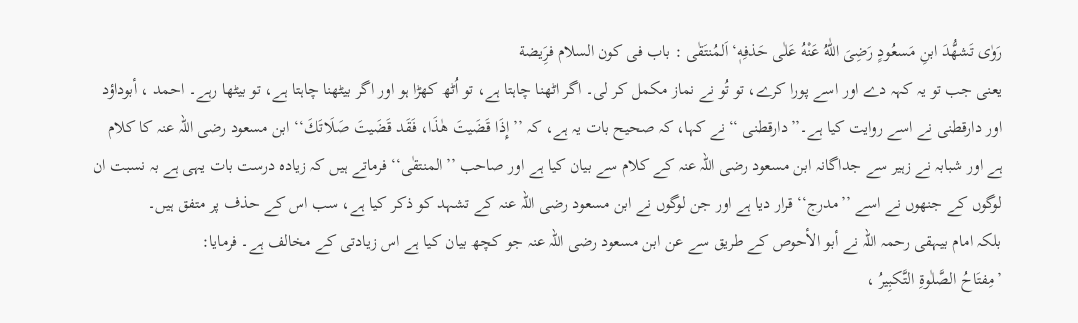رَوٰی تَشهُّدَ ابنِ مَسعُودٍ رَضِیَ اللّٰهُ عَنْهُ عَلٰی حَذفِهٖ‘ اَلمُنتَقٰی : باب فی کون السلام فرَِیضة
یعنی جب تو یہ کہہ دے اور اسے پورا کرے، تو تُو نے نماز مکمل کر لی۔ اگر اٹھنا چاہتا ہے، تو اُٹھ کھڑا ہو اور اگر بیٹھنا چاہتا ہے، تو بیٹھا رہے۔ احمد ، أبوداؤد اور دارقطنی نے اسے روایت کیا ہے۔’’دارقطنی ‘‘نے کہا، کہ صحیح بات یہ ہے، کہ ’’إِذَا قَضَیتَ هٰذَا، فَقَد قَضَیتَ صَلَاتَكَ‘‘ ابن مسعود رضی اللہ عنہ کا کلام ہے اور شبابہ نے زہیر سے جداگانہ ابن مسعود رضی اللہ عنہ کے کلام سے بیان کیا ہے اور صاحب ’’المنتقٰی‘‘ فرماتے ہیں کہ زیادہ درست بات یہی ہے بہ نسبت ان لوگوں کے جنھوں نے اسے ’’مدرج‘‘ قرار دیا ہے اور جن لوگوں نے ابن مسعود رضی اللہ عنہ کے تشہد کو ذکر کیا ہے، سب اس کے حذف پر متفق ہیں۔
بلکہ امام بیہقی رحمہ اللہ نے أبو الأحوص کے طریق سے عن ابن مسعود رضی اللہ عنہ جو کچھ بیان کیا ہے اس زیادتی کے مخالف ہے۔ فرمایا:
’مِفتَاحُ الصَّلٰوةِ التَّکبِیرُ ،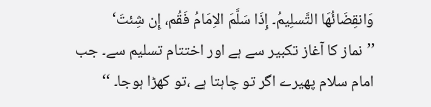وَانقِضَائُهَا التَّسلِیمُ۔ إِذَا سَلَّمَ الاِمَامُ فَقُم، إِن شِئتَ‘
’’نماز کا آغاز تکبیر سے ہے اور اختتام تسلیم سے۔ جب امام سلام پھیرے اگر تو چاہتا ہے ،تو کھڑا ہوجا۔ ‘‘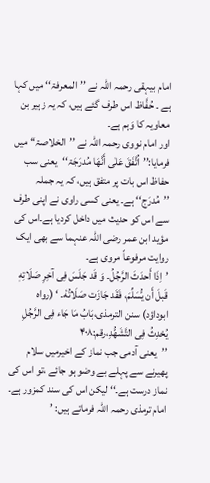امام بیہقی رحمہ اللہ نے ’’المعرفۃ‘‘ میں کہا ہے ۔ حُفَّاظ اس طرف گئے ہیں، کہ یہ زہیر بن معاویہ کا وَہم ہے۔
اور امام نووی رحمہ اللہ نے ’’الخلاصۃ‘‘ میں فرمایا:’’اُتَّفَقَ عَلٰی أَنَّھَا مُدرَجَۃ‘‘یعنی سب حفاظ اس بات پر متفق ہیں، کہ یہ جملہ ’’مُدرَج‘‘ ہے۔ یعنی کسی راوی نے اپنی طرف سے اس کو حدیث میں داخل کردیا ہے۔اس کی مؤید ابن عمر رضی اللہ عنہما سے بھی ایک روایت مرفوعاً مروی ہے۔
’اِذَا أَحدَثَ الرَّجُلُ۔ وَ قَد جَلَسَ فِی آخِرِ صَلَاتِهٖ قَبلَ أَن یُّسَلِّمَ، فَقَد جَازَت صَلَاتُهٗ۔ ‘ (رواه ابوداؤد) سنن الترمذی،بَابُ مَا جَاء فِی الرَّجُلِ یُحْدِثُ فِی التَّشَهُّدِ،رقم:۴۰۸
’’یعنی آدمی جب نماز کے اخیرمیں سلام پھیرنے سے پہلے بے وضو ہو جائے ،تو اس کی نماز درست ہے۔‘‘ لیکن اس کی سند کمزور ہے۔
امام ترمذی رحمہ اللہ فرماتے ہیں: ’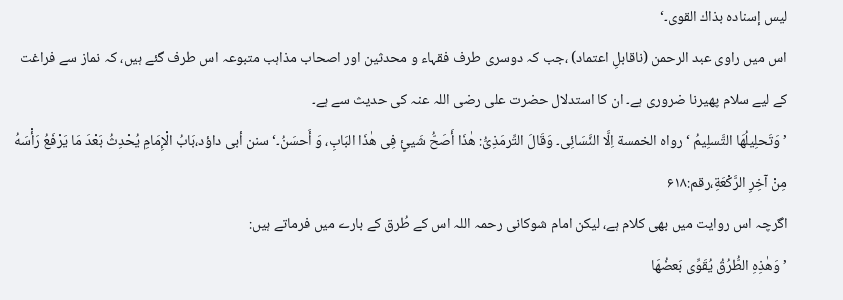لیس إسناده بذاك القوی۔‘
اس میں راوی عبد الرحمن (ناقابلِ اعتماد) ،جب کہ دوسری طرف فقہاء و محدثین اور اصحاب مذاہب متبوعہ اس طرف گئے ہیں، کہ نماز سے فراغت کے لیے سلام پھیرنا ضروری ہے۔ ان کا استدلال حضرت علی رضی اللہ عنہ کی حدیث سے ہے۔
’ وَتَحلِیلُهَا التَّسلِیمُ ‘ رواه الخمسة اِلَّا النَّسَائِی۔ وَقَالَ التِّرمَذِیُّ: هٰذَا أَصَحُّ شَیئٍ فِی هٰذَا البَابِ، وَ أَحسَنُ۔‘ سنن أبی داؤد،بَابُ الْإِمَامِ یُحْدِثُ بَعْدَ مَا یَرْفَعُ رَأْسَهُ مِنْ آخِرِ الرَّکْعَةِ،رقم:۶۱۸
اگرچہ اس روایت میں بھی کلام ہے، لیکن امام شوکانی رحمہ اللہ اس کے طُرق کے بارے میں فرماتے ہیں:
’ وَهٰذِهِ الطُّرُقُ یُقَوِّی بَعضُهَا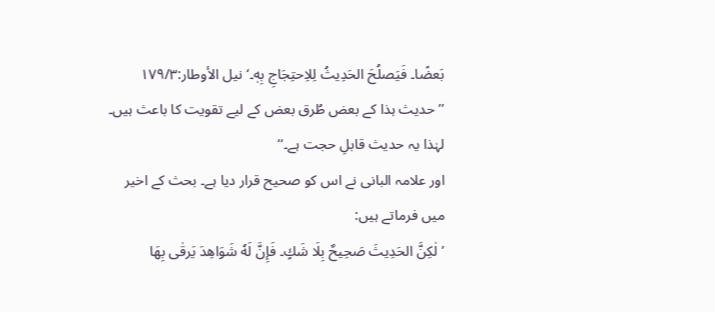بَعضًا۔ فَیَصلُحَ الحَدِیثُ لِلاِحتِجَاجِ بِهٖ۔‘ نیل الأوطار:۱۷۹/۳
’’حدیث ہذا کے بعض طُرق بعض کے لیے تقویت کا باعث ہیں۔ لہٰذا یہ حدیث قابلِ حجت ہے۔‘‘
اور علامہ البانی نے اس کو صحیح قرار دیا ہے۔ بحث کے اخیر میں فرماتے ہیں:
’ لٰکِنَّ الحَدِیثَ صَحِیحٌ بِلَا شَكٍ۔ فَإِنَّ لَهٗ شَوَاهِدَ یَرقٰی بِهَا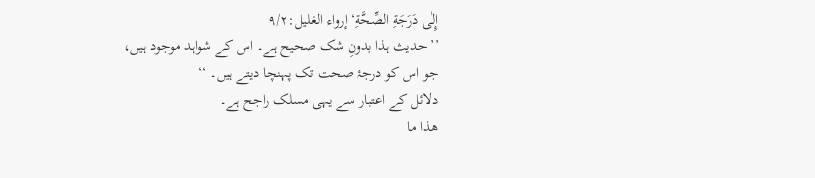إِلٰی دَرَجَةِ الصِّحَّةِ‘إرواء الغلیل:۹/۲
’’حدیث ہذا بدونِ شک صحیح ہے۔ اس کے شواہد موجود ہیں، جو اس کو درجۂ صحت تک پہنچا دیتے ہیں۔ ‘‘
دلائل کے اعتبار سے یہی مسلک راجح ہے۔
ھذا ما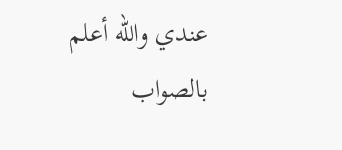عندي والله أعلم بالصواب